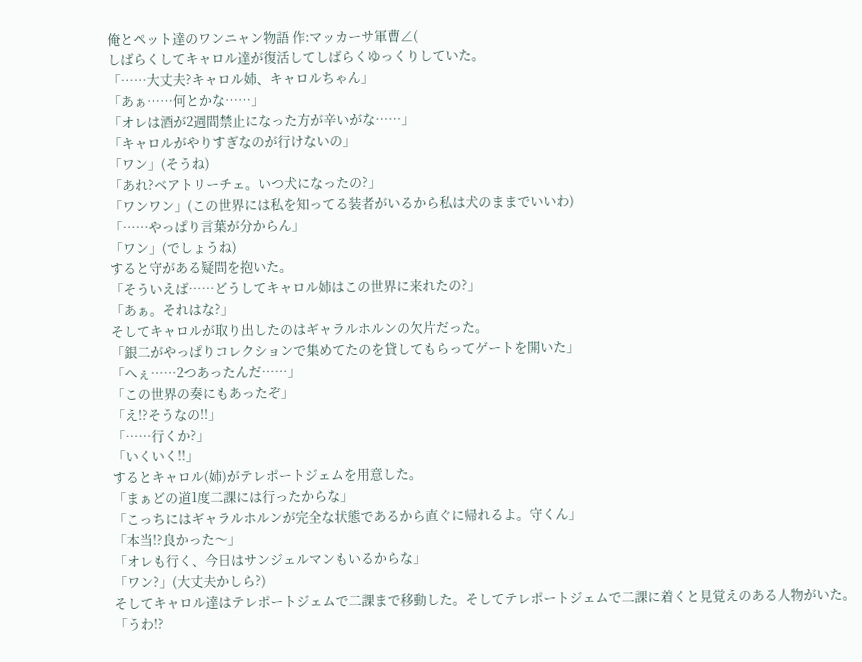俺とペット達のワンニャン物語 作:マッカーサ軍曹∠(
しばらくしてキャロル達が復活してしばらくゆっくりしていた。
「……大丈夫?キャロル姉、キャロルちゃん」
「あぁ……何とかな……」
「オレは酒が2週間禁止になった方が辛いがな……」
「キャロルがやりすぎなのが行けないの」
「ワン」(そうね)
「あれ?ベアトリーチェ。いつ犬になったの?」
「ワンワン」(この世界には私を知ってる装者がいるから私は犬のままでいいわ)
「……やっぱり言葉が分からん」
「ワン」(でしょうね)
すると守がある疑問を抱いた。
「そういえば……どうしてキャロル姉はこの世界に来れたの?」
「あぁ。それはな?」
そしてキャロルが取り出したのはギャラルホルンの欠片だった。
「銀二がやっぱりコレクションで集めてたのを貸してもらってゲートを開いた」
「へぇ……2つあったんだ……」
「この世界の奏にもあったぞ」
「え!?そうなの!!」
「……行くか?」
「いくいく!!」
するとキャロル(姉)がテレポートジェムを用意した。
「まぁどの道1度二課には行ったからな」
「こっちにはギャラルホルンが完全な状態であるから直ぐに帰れるよ。守くん」
「本当!?良かった〜」
「オレも行く、今日はサンジェルマンもいるからな」
「ワン?」(大丈夫かしら?)
そしてキャロル達はテレポートジェムで二課まで移動した。そしてテレポートジェムで二課に着くと見覚えのある人物がいた。
「うわ!?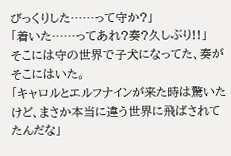びっくりした……って守か?」
「着いた……ってあれ?奏?久しぶり!!」
そこには守の世界で子犬になってた、奏がそこにはいた。
「キャロルとエルフナインが来た時は驚いたけど、まさか本当に違う世界に飛ばされてたんだな」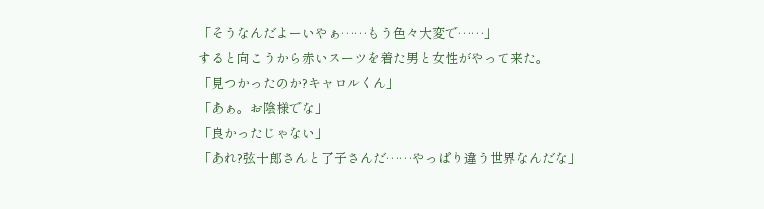「そうなんだよーいやぁ……もう色々大変で……」
すると向こうから赤いスーツを着た男と女性がやって来た。
「見つかったのか?キャロルくん」
「あぁ。お陰様でな」
「良かったじゃない」
「あれ?弦十郎さんと了子さんだ……やっぱり違う世界なんだな」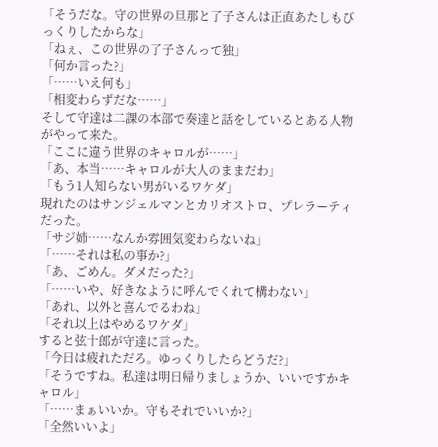「そうだな。守の世界の旦那と了子さんは正直あたしもびっくりしたからな」
「ねぇ、この世界の了子さんって独」
「何か言った?」
「……いえ何も」
「相変わらずだな……」
そして守達は二課の本部で奏達と話をしているとある人物がやって来た。
「ここに違う世界のキャロルが……」
「あ、本当……キャロルが大人のままだわ」
「もう1人知らない男がいるワケダ」
現れたのはサンジェルマンとカリオストロ、プレラーティだった。
「サジ姉……なんか雰囲気変わらないね」
「……それは私の事か?」
「あ、ごめん。ダメだった?」
「……いや、好きなように呼んでくれて構わない」
「あれ、以外と喜んでるわね」
「それ以上はやめるワケダ」
すると弦十郎が守達に言った。
「今日は疲れただろ。ゆっくりしたらどうだ?」
「そうですね。私達は明日帰りましょうか、いいですかキャロル」
「……まぁいいか。守もそれでいいか?」
「全然いいよ」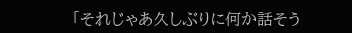「それじゃあ久しぶりに何か話そう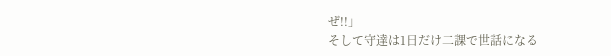ぜ!!」
そして守達は1日だけ二課で世話になる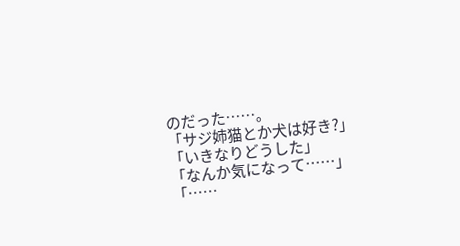のだった……。
「サジ姉猫とか犬は好き?」
「いきなりどうした」
「なんか気になって……」
「……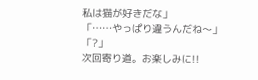私は猫が好きだな」
「……やっぱり違うんだね〜」
「?」
次回寄り道。お楽しみに!!